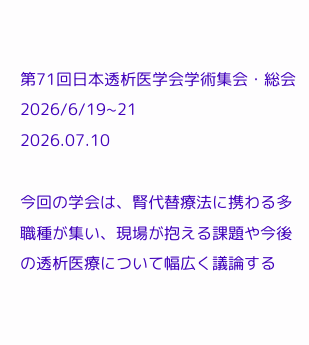第71回日本透析医学会学術集会・総会 2026/6/19~21
2026.07.10

今回の学会は、腎代替療法に携わる多職種が集い、現場が抱える課題や今後の透析医療について幅広く議論する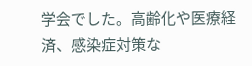学会でした。高齢化や医療経済、感染症対策な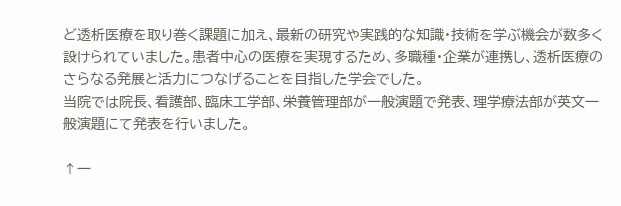ど透析医療を取り巻く課題に加え、最新の研究や実践的な知識・技術を学ぶ機会が数多く設けられていました。患者中心の医療を実現するため、多職種・企業が連携し、透析医療のさらなる発展と活力につなげることを目指した学会でした。
当院では院長、看護部、臨床工学部、栄養管理部が一般演題で発表、理学療法部が英文一般演題にて発表を行いました。

↑一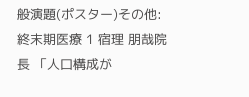般演題(ポスター)その他:終末期医療 1 宿理 朋哉院長 「人口構成が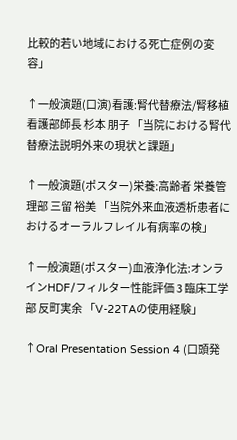比較的若い地域における死亡症例の変容」

↑一般演題(口演)看護:腎代替療法/腎移植 看護部師長 杉本 朋子 「当院における腎代替療法説明外来の現状と課題」

↑一般演題(ポスター)栄養:高齢者 栄養管理部 三留 裕美 「当院外来血液透析患者におけるオーラルフレイル有病率の検」

↑一般演題(ポスター)血液浄化法:オンラインHDF/フィルター性能評価 3 臨床工学部 反町実余 「V-22TAの使用経験」

↑Oral Presentation Session 4 (口頭発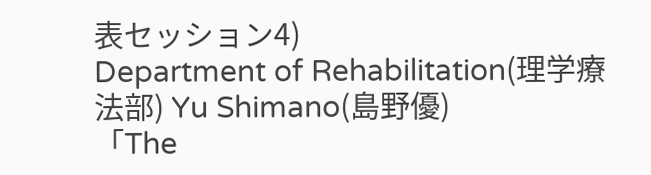表セッション4)
Department of Rehabilitation(理学療法部) Yu Shimano(島野優)
「The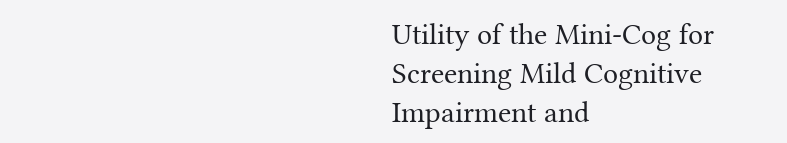Utility of the Mini-Cog for Screening Mild Cognitive Impairment and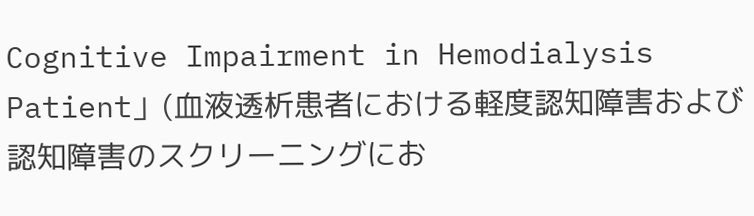Cognitive Impairment in Hemodialysis Patient」(血液透析患者における軽度認知障害および認知障害のスクリーニングにお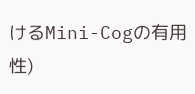けるMini-Cogの有用性)